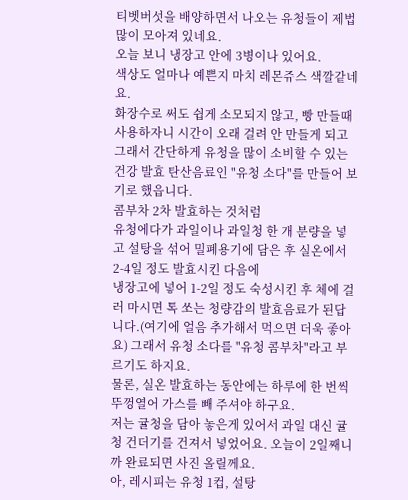티벳버섯을 배양하면서 나오는 유청들이 제법 많이 모아져 있네요.
오늘 보니 냉장고 안에 3병이나 있어요.
색상도 얼마나 예쁜지 마치 레몬쥬스 색깔같네요.
화장수로 써도 쉽게 소모되지 않고, 빵 만들때 사용하자니 시간이 오래 걸려 안 만들게 되고
그래서 간단하게 유청을 많이 소비할 수 있는 건강 발효 탄산음료인 "유청 소다"를 만들어 보기로 했읍니다.
콤부차 2차 발효하는 것처럼
유청에다가 과일이나 과일청 한 개 분량을 넣고 설탕을 섞어 밀폐용기에 담은 후 실온에서 2-4일 정도 발효시킨 다음에
냉장고에 넣어 1-2일 정도 숙성시킨 후 체에 걸러 마시면 톡 쏘는 청량감의 발효음료가 된답니다.(여기에 얼음 추가해서 먹으면 더욱 좋아요) 그래서 유청 소다를 "유청 콤부차"라고 부르기도 하지요.
물론, 실온 발효하는 동안에는 하루에 한 번씩 뚜껑열어 가스를 빼 주셔야 하구요.
저는 귤청을 담아 놓은게 있어서 과일 대신 귤청 건더기를 건져서 넣었어요. 오늘이 2일째니까 완료되면 사진 올릴께요.
아, 레시피는 유청 1컵, 설탕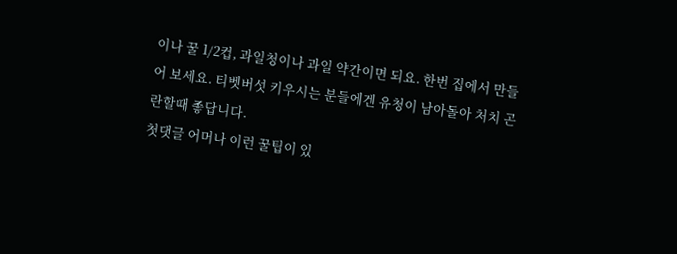이나 꿀 1/2컵, 과일청이나 과일 약간이면 되요. 한번 집에서 만들어 보세요. 티벳버섯 키우시는 분들에겐 유청이 남아돌아 처치 곤란할때 좋답니다.
첫댓글 어머나 이런 꿀팁이 있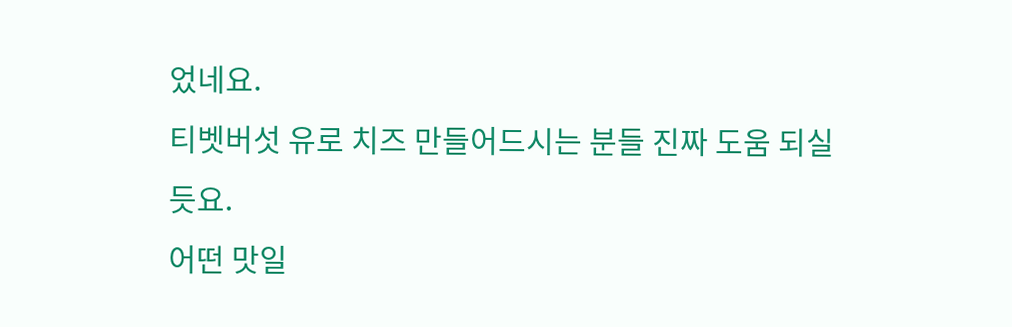었네요.
티벳버섯 유로 치즈 만들어드시는 분들 진짜 도움 되실듯요.
어떤 맛일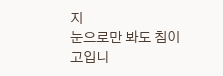지
눈으로만 봐도 침이 고입니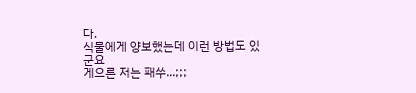다.
식물에게 양보했는데 이런 방법도 있군요
게으른 저는 패쑤...;;;